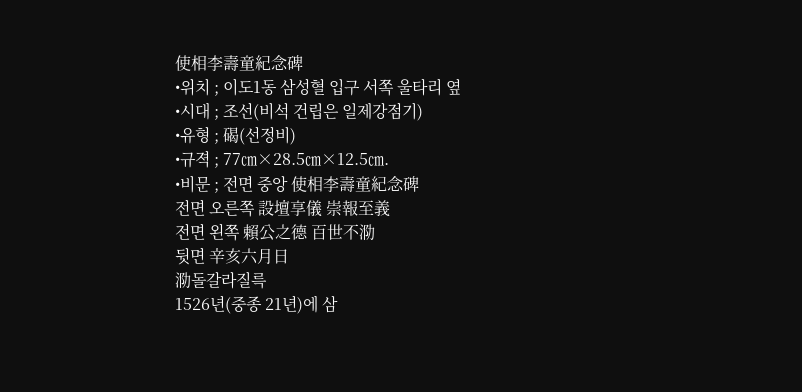使相李壽童紀念碑
•위치 ; 이도1동 삼성혈 입구 서쪽 울타리 옆
•시대 ; 조선(비석 건립은 일제강점기)
•유형 ; 碣(선정비)
•규젹 ; 77㎝×28.5㎝×12.5㎝.
•비문 ; 전면 중앙 使相李壽童紀念碑
전면 오른쪽 設壇享儀 崇報至義
전면 왼쪽 賴公之德 百世不泐
뒷면 辛亥六月日
泐돌갈라질륵
1526년(중종 21년)에 삼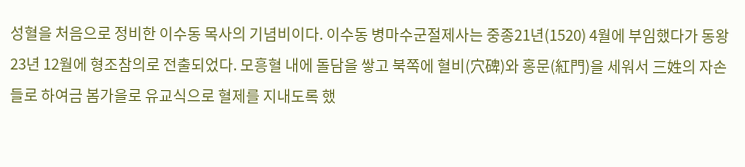성혈을 처음으로 정비한 이수동 목사의 기념비이다. 이수동 병마수군절제사는 중종21년(1520) 4월에 부임했다가 동왕23년 12월에 형조참의로 전출되었다. 모흥혈 내에 돌담을 쌓고 북쪽에 혈비(穴碑)와 홍문(紅門)을 세워서 三姓의 자손들로 하여금 봄가을로 유교식으로 혈제를 지내도록 했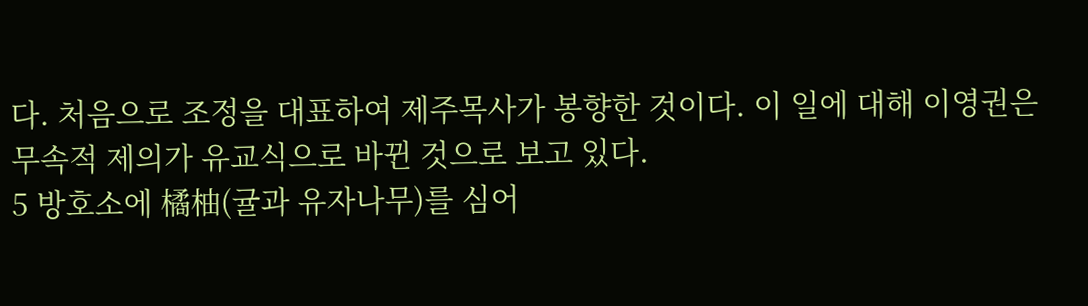다. 처음으로 조정을 대표하여 제주목사가 봉향한 것이다. 이 일에 대해 이영권은 무속적 제의가 유교식으로 바뀐 것으로 보고 있다.
5 방호소에 橘柚(귤과 유자나무)를 심어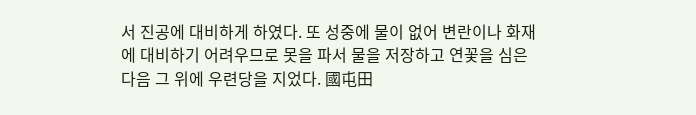서 진공에 대비하게 하였다. 또 성중에 물이 없어 변란이나 화재에 대비하기 어려우므로 못을 파서 물을 저장하고 연꽃을 심은 다음 그 위에 우련당을 지었다. 國屯田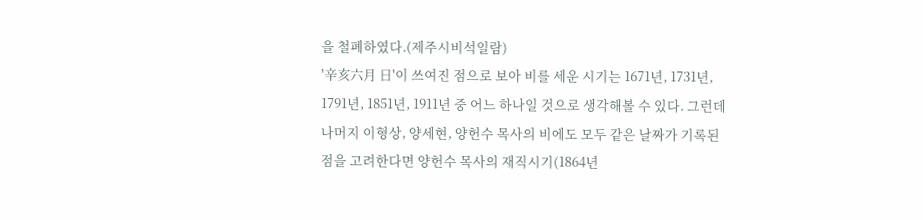을 철폐하였다.(제주시비석일람)
'辛亥六月 日'이 쓰여진 점으로 보아 비를 세운 시기는 1671년, 1731년, 1791년, 1851년, 1911년 중 어느 하나일 것으로 생각해볼 수 있다. 그런데 나머지 이형상, 양세현, 양헌수 목사의 비에도 모두 같은 날짜가 기록된 점을 고려한다면 양헌수 목사의 재직시기(1864년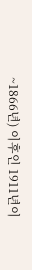~1866년) 이후인 1911년이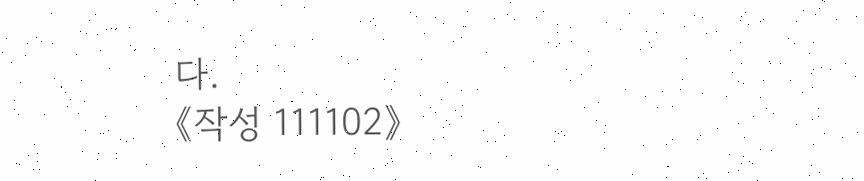다.
《작성 111102》